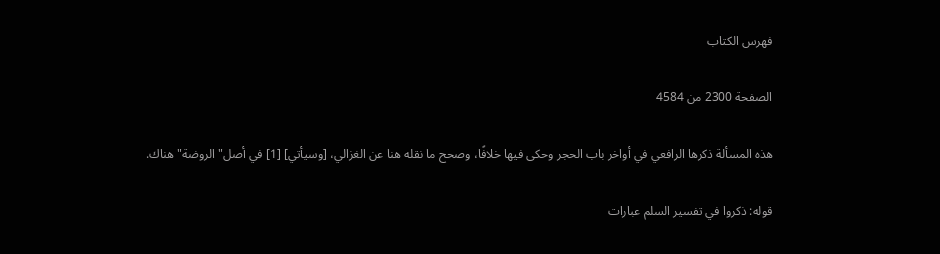فهرس الكتاب

الصفحة 2300 من 4584

هذه المسألة ذكرها الرافعي في أواخر باب الحجر وحكى فيها خلافًا، وصحح ما نقله هنا عن الغزالي، [وسيأتي] [1] في أصل"الروضة"هناك.

قوله: ذكروا في تفسير السلم عبارات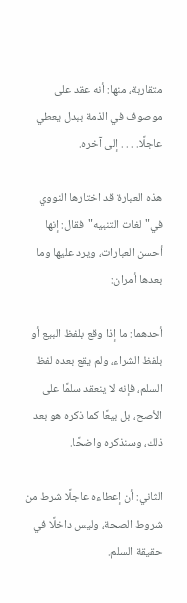متقاربة، منها: أنه عقد على موصوف في الذمة ببدل يعطي عاجلًا. . . . إلى آخره.

هذه العبارة قد اختارها النووي في"لغات التنبيه"فقال: إنها أحسن العبارات، ويرد عليها وما بعدها أمران:

أحدهما: ما إذا وقع بلفظ البيع أو بلفظ الشراء، ولم يقع بعده لفظ السلم، فإنه لا ينعقد سلمًا على الأصح، بل بيعًا كما ذكره هو بعد ذلك، وسنذكره واضحًا.

الثاني: أن إعطاءه عاجلًا شرط من شروط الصحة، وليس داخلًا في حقيقة السلم.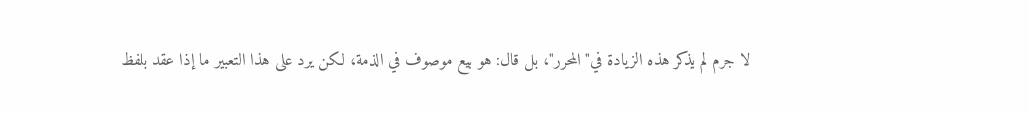لا جرم لم يذكر هذه الزيادة في"المحرر"، بل قال: هو بيع موصوف في الذمة، لكن يرد على هذا التعبير ما إذا عقد بلفظ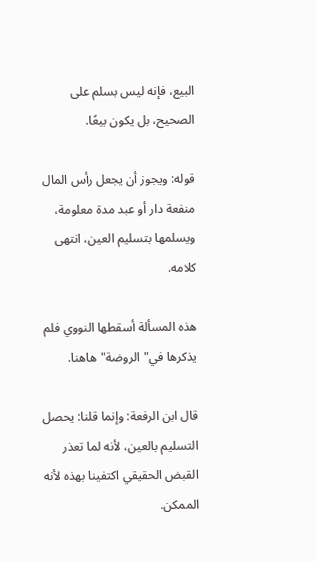البيع، فإنه ليس بسلم على الصحيح، بل يكون بيعًا.

قوله: ويجوز أن يجعل رأس المال منفعة دار أو عبد مدة معلومة، ويسلمها بتسليم العين، انتهى كلامه.

هذه المسألة أسقطها النووي فلم يذكرها في"الروضة"هاهنا.

قال ابن الرفعة: وإنما قلنا: يحصل التسليم بالعين، لأنه لما تعذر القبض الحقيقي اكتفينا بهذه لأنه الممكن.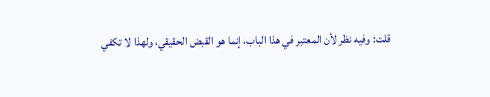قلت: وفيه نظر لأن المعتبر في هذا الباب، إنما هو القبض الحقيقي، ولهذا لا تكفي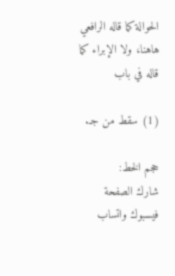الحوالة كما قاله الرافعي هاهنا، ولا الإبراء كما قاله في باب

(1) سقط من جـ.

حجم الخط:
شارك الصفحة
فيسبوك واتساب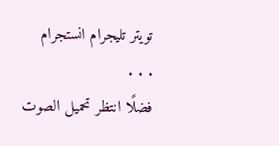تويتر تليجرام انستجرام
. . .
فضلًا انتظر تحميل الصوت